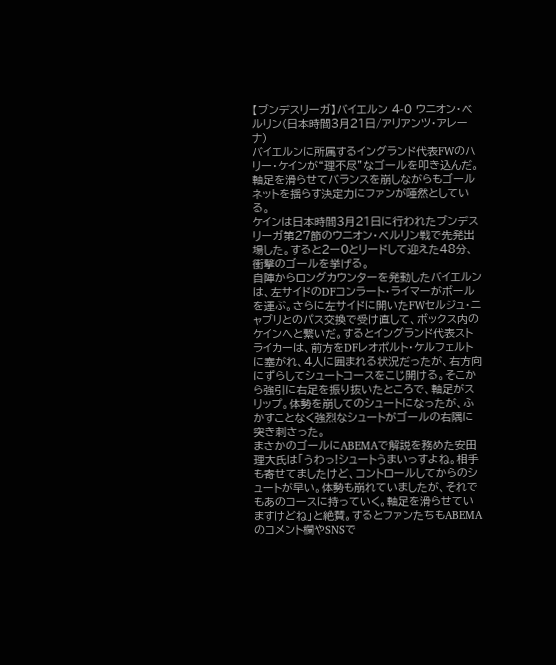【ブンデスリーガ】バイエルン 4-0 ウニオン・ベルリン(日本時間3月21日/アリアンツ・アレーナ)
バイエルンに所属するイングランド代表FWのハリー・ケインが“理不尽”なゴールを叩き込んだ。軸足を滑らせてバランスを崩しながらもゴールネットを揺らす決定力にファンが唖然としている。
ケインは日本時間3月21日に行われたブンデスリーガ第27節のウニオン・ベルリン戦で先発出場した。すると2ー0とリードして迎えた48分、衝撃のゴールを挙げる。
自陣からロングカウンターを発動したバイエルンは、左サイドのDFコンラート・ライマーがボールを運ぶ。さらに左サイドに開いたFWセルジュ・ニャブリとのパス交換で受け直して、ボックス内のケインへと繋いだ。するとイングランド代表ストライカーは、前方をDFレオポルト・ケルフェルトに塞がれ、4人に囲まれる状況だったが、右方向にずらしてシュートコースをこじ開ける。そこから強引に右足を振り抜いたところで、軸足がスリップ。体勢を崩してのシュートになったが、ふかすことなく強烈なシュートがゴールの右隅に突き刺さった。
まさかのゴールにABEMAで解説を務めた安田理大氏は「うわっ!シュートうまいっすよね。相手も寄せてましたけど、コントロールしてからのシュートが早い。体勢も崩れていましたが、それでもあのコースに持っていく。軸足を滑らせていますけどね」と絶賛。するとファンたちもABEMAのコメント欄やSNSで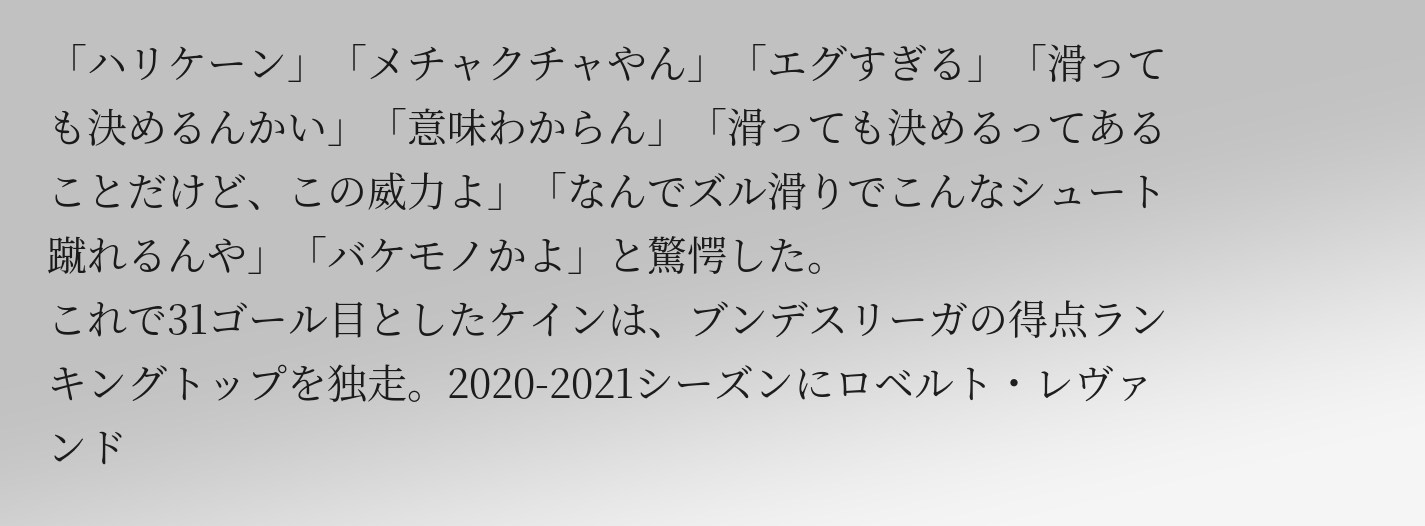「ハリケーン」「メチャクチャやん」「エグすぎる」「滑っても決めるんかい」「意味わからん」「滑っても決めるってあることだけど、この威力よ」「なんでズル滑りでこんなシュート蹴れるんや」「バケモノかよ」と驚愕した。
これで31ゴール目としたケインは、ブンデスリーガの得点ランキングトップを独走。2020-2021シーズンにロベルト・レヴァンド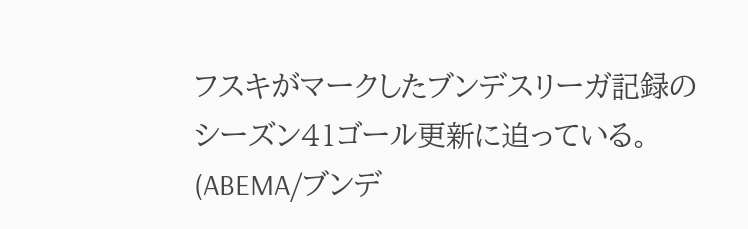フスキがマークしたブンデスリーガ記録のシーズン41ゴール更新に迫っている。(ABEMA/ブンデ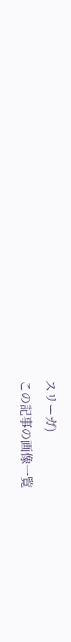スリーガ)
この記事の画像一覧